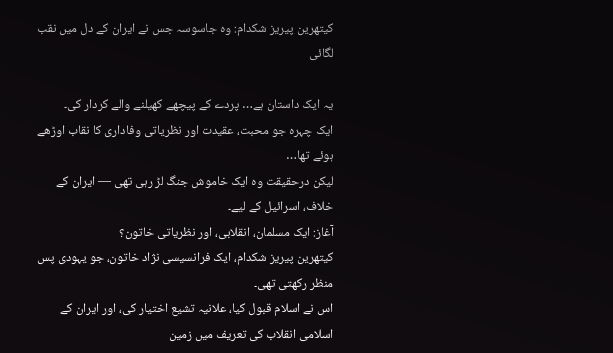کیتھرین پیریز شکدام: وہ جاسوسہ جس نے ایران کے دل میں نقب لگائی

یہ ایک داستان ہے… پردے کے پیچھے کھیلنے والے کردار کی۔
ایک چہرہ جو محبت، عقیدت اور نظریاتی وفاداری کا نقاب اوڑھے ہوئے تھا…
لیکن درحقیقت وہ ایک خاموش جنگ لڑ رہی تھی — ایران کے خلاف، اسرائیل کے لیے۔
آغاز: ایک مسلمان، انقلابی، اور نظریاتی خاتون؟
کیتھرین پیریز شکدام، ایک فرانسیسی نژاد خاتون، جو یہودی پس منظر رکھتی تھی۔
اس نے اسلام قبول کیا، علانیہ تشیع اختیار کی، اور ایران کے اسلامی انقلاب کی تعریف میں زمین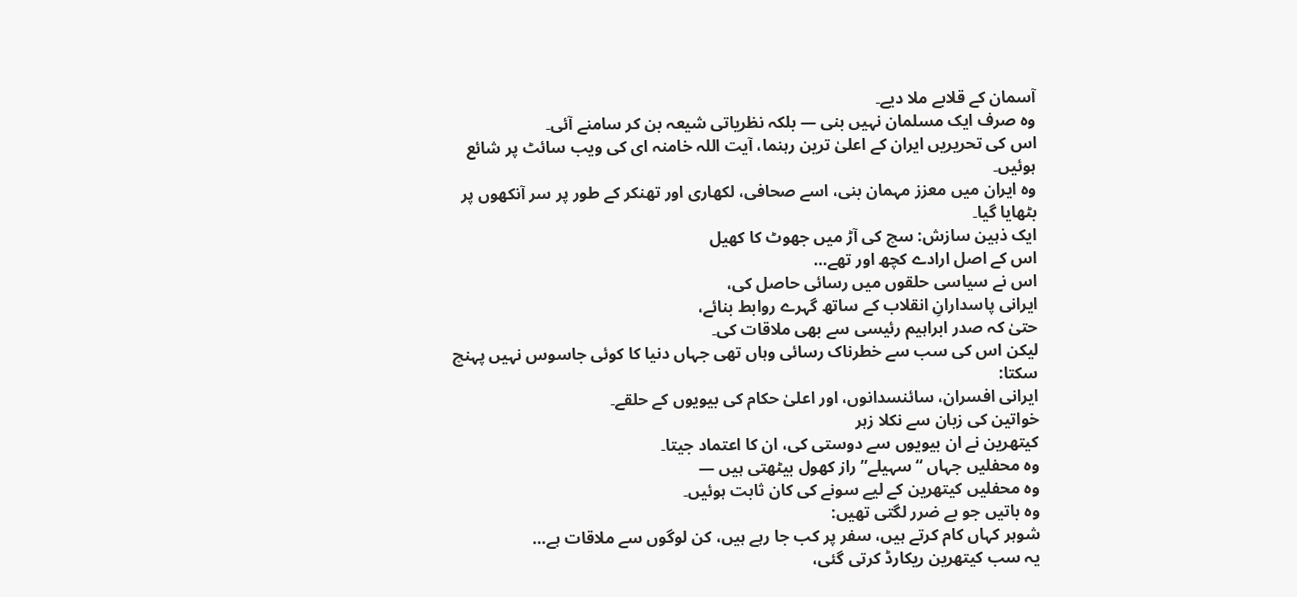آسمان کے قلابے ملا دیے۔
وہ صرف ایک مسلمان نہیں بنی — بلکہ نظریاتی شیعہ بن کر سامنے آئی۔
اس کی تحریریں ایران کے اعلیٰ ترین رہنما، آیت اللہ خامنہ ای کی ویب سائٹ پر شائع ہوئیں۔
وہ ایران میں معزز مہمان بنی، اسے صحافی، لکھاری اور تھنکر کے طور پر سر آنکھوں پر بٹھایا گیا۔
ایک ذہین سازش: سچ کی آڑ میں جھوٹ کا کھیل
اس کے اصل ارادے کچھ اور تھے…
اس نے سیاسی حلقوں میں رسائی حاصل کی،
ایرانی پاسدارانِ انقلاب کے ساتھ گہرے روابط بنائے،
حتیٰ کہ صدر ابراہیم رئیسی سے بھی ملاقات کی۔
لیکن اس کی سب سے خطرناک رسائی وہاں تھی جہاں دنیا کا کوئی جاسوس نہیں پہنچ سکتا:
ایرانی افسران، سائنسدانوں، اور اعلیٰ حکام کی بیویوں کے حلقے۔
خواتین کی زبان سے نکلا زہر
کیتھرین نے ان بیویوں سے دوستی کی، ان کا اعتماد جیتا۔
وہ محفلیں جہاں “سہیلے” راز کھول بیٹھتی ہیں —
وہ محفلیں کیتھرین کے لیے سونے کی کان ثابت ہوئیں۔
وہ باتیں جو بے ضرر لگتی تھیں:
شوہر کہاں کام کرتے ہیں، سفر پر کب جا رہے ہیں، کن لوگوں سے ملاقات ہے…
یہ سب کیتھرین ریکارڈ کرتی گئی،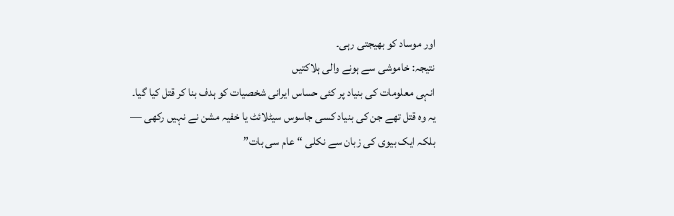اور موساد کو بھیجتی رہی۔
نتیجہ: خاموشی سے ہونے والی ہلاکتیں
انہی معلومات کی بنیاد پر کئی حساس ایرانی شخصیات کو ہدف بنا کر قتل کیا گیا۔
یہ وہ قتل تھے جن کی بنیاد کسی جاسوس سیٹلائٹ یا خفیہ مشن نے نہیں رکھی —
بلکہ ایک بیوی کی زبان سے نکلی “عام سی بات”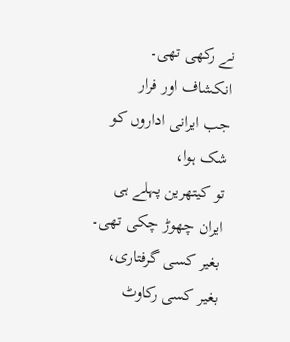نے رکھی تھی۔
انکشاف اور فرار
جب ایرانی اداروں کو شک ہوا،
تو کیتھرین پہلے ہی ایران چھوڑ چکی تھی۔
بغیر کسی گرفتاری، بغیر کسی رکاوٹ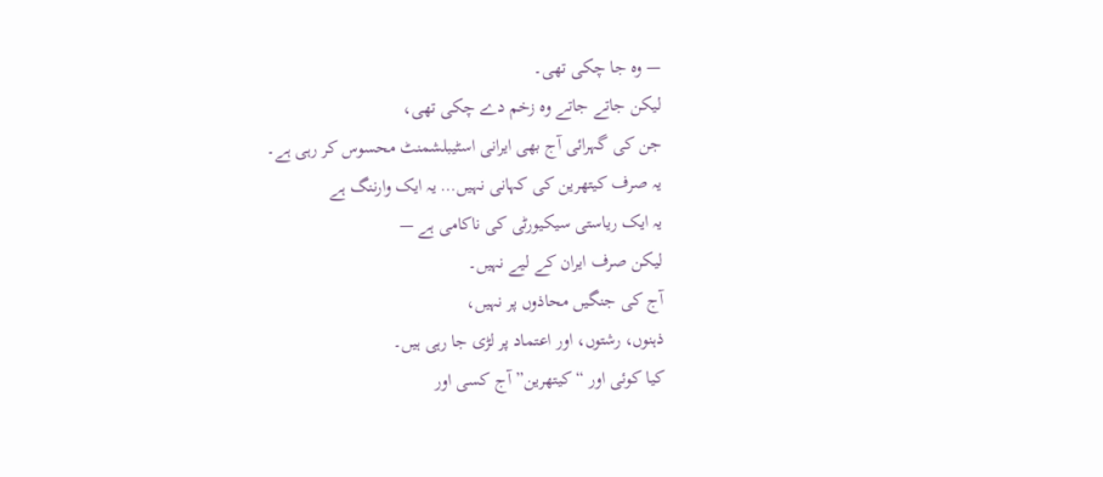— وہ جا چکی تھی۔
لیکن جاتے جاتے وہ زخم دے چکی تھی،
جن کی گہرائی آج بھی ایرانی اسٹیبلشمنٹ محسوس کر رہی ہے۔
یہ صرف کیتھرین کی کہانی نہیں… یہ ایک وارننگ ہے
یہ ایک ریاستی سیکیورٹی کی ناکامی ہے —
لیکن صرف ایران کے لیے نہیں۔
آج کی جنگیں محاذوں پر نہیں،
ذہنوں، رشتوں، اور اعتماد پر لڑی جا رہی ہیں۔
کیا کوئی اور “کیتھرین” آج کسی اور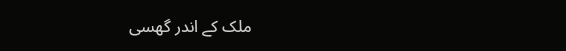ملک کے اندر گھسی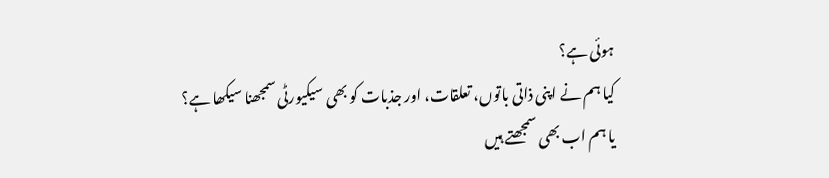ہوئی ہے؟
کیا ہم نے اپنی ذاتی باتوں، تعلقات، اور جذبات کو بھی سیکیورٹی سمجھنا سیکھا ہے؟
یا ہم اب بھی سمجھتے ہیں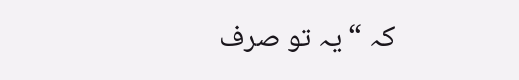کہ “یہ تو صرف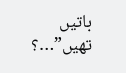باتیں تھیں”…؟